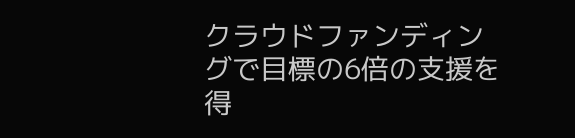クラウドファンディングで目標の6倍の支援を得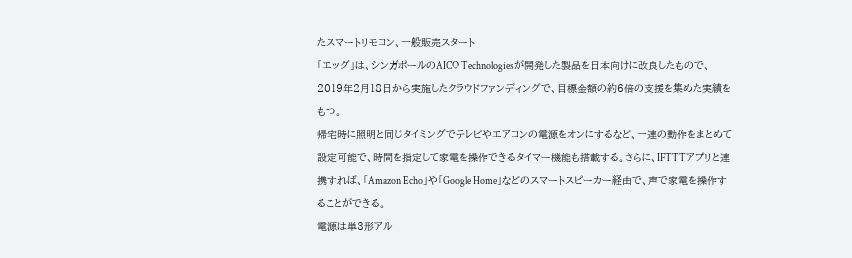たスマートリモコン、一般販売スタート
「エッグ」は、シンガポールのAICO Technologiesが開発した製品を日本向けに改良したもので、2019年2月18日から実施したクラウドファンディングで、目標金額の約6倍の支援を集めた実績をもつ。
帰宅時に照明と同じタイミングでテレビやエアコンの電源をオンにするなど、一連の動作をまとめて設定可能で、時間を指定して家電を操作できるタイマー機能も搭載する。さらに、IFTTTアプリと連携すれば、「Amazon Echo」や「Google Home」などのスマートスピーカー経由で、声で家電を操作することができる。
電源は単3形アル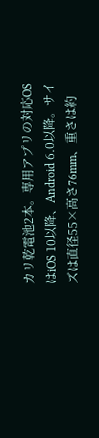カリ乾電池2本。専用アプリの対応OSはiOS 10以降、Android 6.0以降。サイズは直径55×高さ76mm、重さは約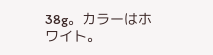38g。カラーはホワイト。